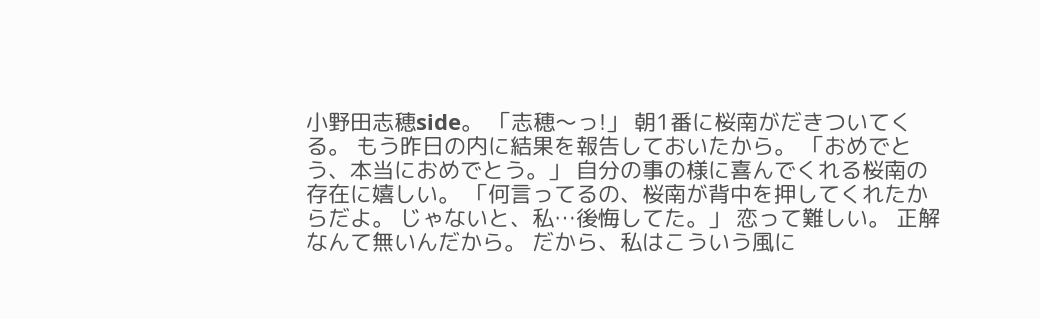小野田志穂side。 「志穂〜っ!」 朝1番に桜南がだきついてくる。 もう昨日の内に結果を報告しておいたから。 「おめでとう、本当におめでとう。」 自分の事の様に喜んでくれる桜南の存在に嬉しい。 「何言ってるの、桜南が背中を押してくれたからだよ。 じゃないと、私…後悔してた。」 恋って難しい。 正解なんて無いんだから。 だから、私はこういう風に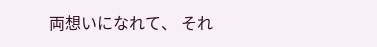両想いになれて、 それ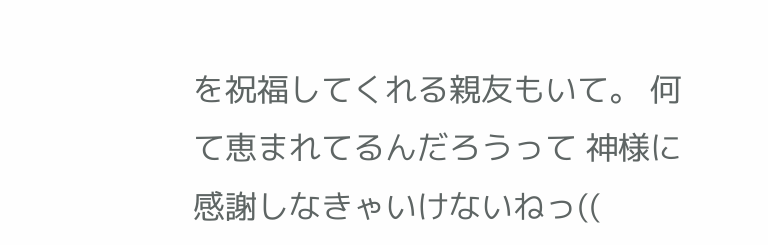を祝福してくれる親友もいて。 何て恵まれてるんだろうって 神様に感謝しなきゃいけないねっ((